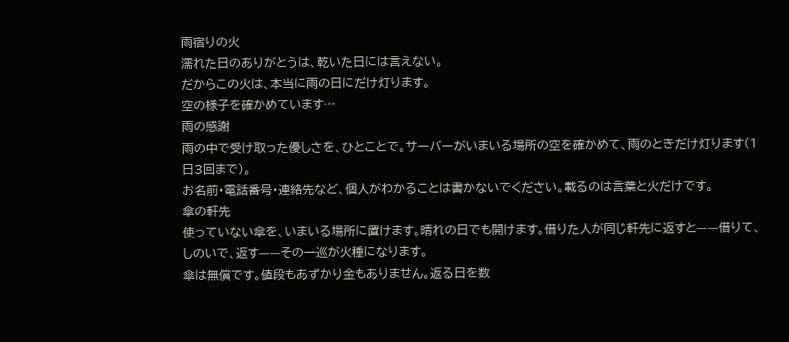雨宿りの火
濡れた日のありがとうは、乾いた日には言えない。
だからこの火は、本当に雨の日にだけ灯ります。
空の様子を確かめています…
雨の感謝
雨の中で受け取った優しさを、ひとことで。サーバーがいまいる場所の空を確かめて、雨のときだけ灯ります(1日3回まで)。
お名前・電話番号・連絡先など、個人がわかることは書かないでください。載るのは言葉と火だけです。
傘の軒先
使っていない傘を、いまいる場所に置けます。晴れの日でも開けます。借りた人が同じ軒先に返すと——借りて、しのいで、返す——その一巡が火種になります。
傘は無償です。値段もあずかり金もありません。返る日を数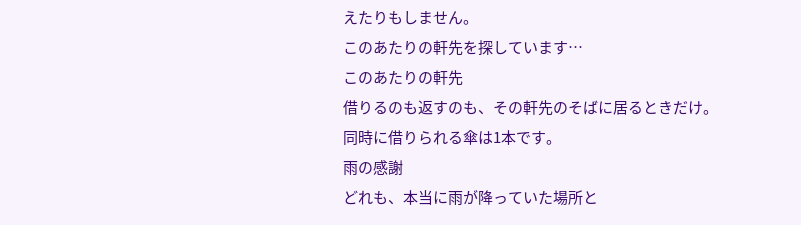えたりもしません。
このあたりの軒先を探しています…
このあたりの軒先
借りるのも返すのも、その軒先のそばに居るときだけ。同時に借りられる傘は1本です。
雨の感謝
どれも、本当に雨が降っていた場所と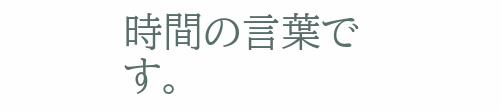時間の言葉です。